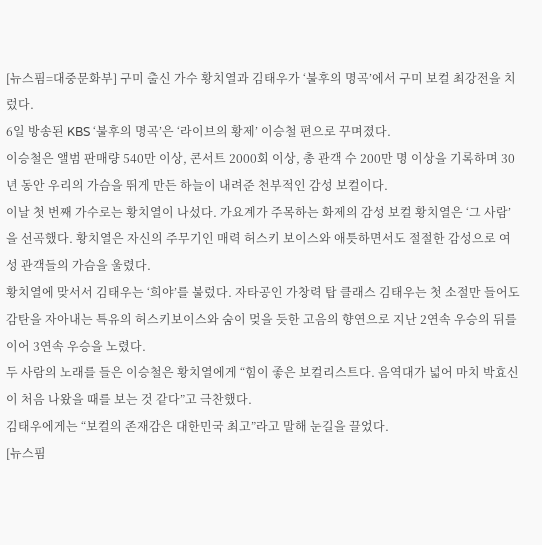[뉴스핌=대중문화부] 구미 출신 가수 황치열과 김태우가 ‘불후의 명곡’에서 구미 보컬 최강전을 치렀다.
6일 방송된 KBS ‘불후의 명곡’은 ‘라이브의 황제’ 이승철 편으로 꾸며졌다.
이승철은 앨범 판매량 540만 이상, 콘서트 2000회 이상, 총 관객 수 200만 명 이상을 기록하며 30년 동안 우리의 가슴을 뛰게 만든 하늘이 내려준 천부적인 감성 보컬이다.
이날 첫 번째 가수로는 황치열이 나섰다. 가요계가 주목하는 화제의 감성 보컬 황치열은 ‘그 사람’을 선곡했다. 황치열은 자신의 주무기인 매력 허스키 보이스와 애틋하면서도 절절한 감성으로 여성 관객들의 가슴을 울렸다.
황치열에 맞서서 김태우는 ‘희야’를 불렀다. 자타공인 가창력 탑 클래스 김태우는 첫 소절만 들어도 감탄을 자아내는 특유의 허스키보이스와 숨이 멎을 듯한 고음의 향연으로 지난 2연속 우승의 뒤를 이어 3연속 우승을 노렸다.
두 사람의 노래를 들은 이승철은 황치열에게 “힘이 좋은 보컬리스트다. 음역대가 넓어 마치 박효신이 처음 나왔을 때를 보는 것 같다”고 극찬했다.
김태우에게는 “보컬의 존재감은 대한민국 최고”라고 말해 눈길을 끌었다.
[뉴스핌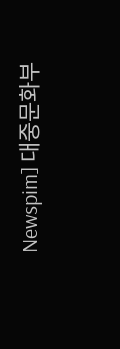Newspim] 대중문화부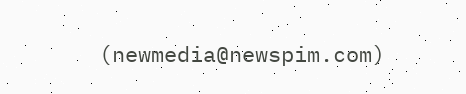(newmedia@newspim.com)